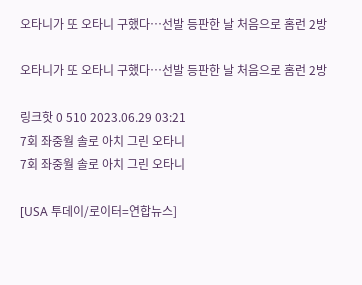오타니가 또 오타니 구했다…선발 등판한 날 처음으로 홈런 2방

오타니가 또 오타니 구했다…선발 등판한 날 처음으로 홈런 2방

링크핫 0 510 2023.06.29 03:21
7회 좌중월 솔로 아치 그린 오타니
7회 좌중월 솔로 아치 그린 오타니

[USA 투데이/로이터=연합뉴스]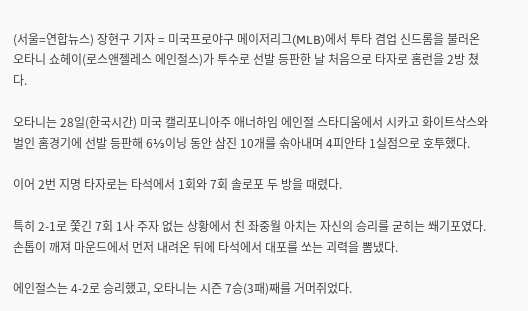(서울=연합뉴스) 장현구 기자 = 미국프로야구 메이저리그(MLB)에서 투타 겸업 신드롬을 불러온 오타니 쇼헤이(로스앤젤레스 에인절스)가 투수로 선발 등판한 날 처음으로 타자로 홈런을 2방 쳤다.

오타니는 28일(한국시간) 미국 캘리포니아주 애너하임 에인절 스타디움에서 시카고 화이트삭스와 벌인 홈경기에 선발 등판해 6⅓이닝 동안 삼진 10개를 솎아내며 4피안타 1실점으로 호투했다.

이어 2번 지명 타자로는 타석에서 1회와 7회 솔로포 두 방을 때렸다.

특히 2-1로 쫓긴 7회 1사 주자 없는 상황에서 친 좌중월 아치는 자신의 승리를 굳히는 쐐기포였다. 손톱이 깨져 마운드에서 먼저 내려온 뒤에 타석에서 대포를 쏘는 괴력을 뽐냈다.

에인절스는 4-2로 승리했고, 오타니는 시즌 7승(3패)째를 거머쥐었다.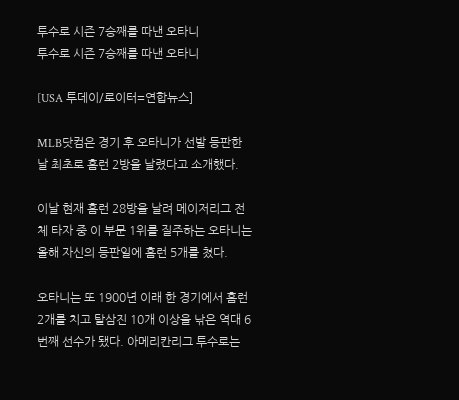투수로 시즌 7승째를 따낸 오타니
투수로 시즌 7승째를 따낸 오타니

[USA 투데이/로이터=연합뉴스]

MLB닷컴은 경기 후 오타니가 선발 등판한 날 최초로 홈런 2방을 날렸다고 소개했다.

이날 현재 홈런 28방을 날려 메이저리그 전체 타자 중 이 부문 1위를 질주하는 오타니는 올해 자신의 등판일에 홈런 5개를 쳤다.

오타니는 또 1900년 이래 한 경기에서 홈런 2개를 치고 탈삼진 10개 이상을 낚은 역대 6번째 선수가 됐다. 아메리칸리그 투수로는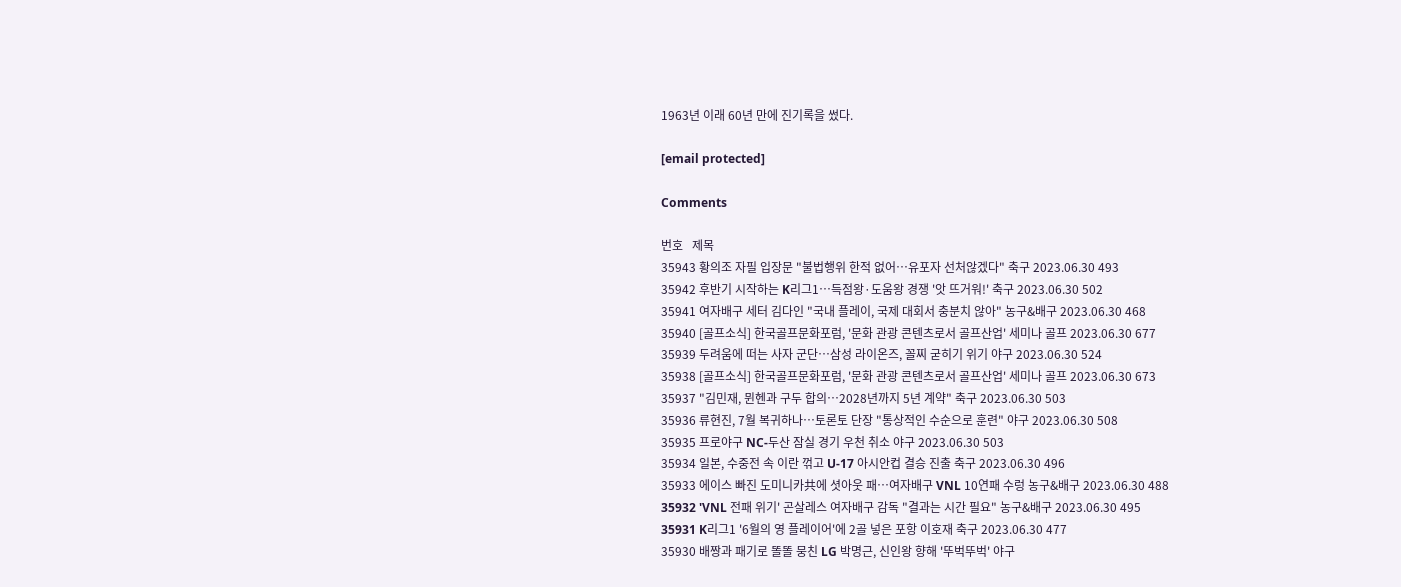1963년 이래 60년 만에 진기록을 썼다.

[email protected]

Comments

번호   제목
35943 황의조 자필 입장문 "불법행위 한적 없어…유포자 선처않겠다" 축구 2023.06.30 493
35942 후반기 시작하는 K리그1…득점왕·도움왕 경쟁 '앗 뜨거워!' 축구 2023.06.30 502
35941 여자배구 세터 김다인 "국내 플레이, 국제 대회서 충분치 않아" 농구&배구 2023.06.30 468
35940 [골프소식] 한국골프문화포럼, '문화 관광 콘텐츠로서 골프산업' 세미나 골프 2023.06.30 677
35939 두려움에 떠는 사자 군단…삼성 라이온즈, 꼴찌 굳히기 위기 야구 2023.06.30 524
35938 [골프소식] 한국골프문화포럼, '문화 관광 콘텐츠로서 골프산업' 세미나 골프 2023.06.30 673
35937 "김민재, 뮌헨과 구두 합의…2028년까지 5년 계약" 축구 2023.06.30 503
35936 류현진, 7월 복귀하나…토론토 단장 "통상적인 수순으로 훈련" 야구 2023.06.30 508
35935 프로야구 NC-두산 잠실 경기 우천 취소 야구 2023.06.30 503
35934 일본, 수중전 속 이란 꺾고 U-17 아시안컵 결승 진출 축구 2023.06.30 496
35933 에이스 빠진 도미니카共에 셧아웃 패…여자배구 VNL 10연패 수렁 농구&배구 2023.06.30 488
35932 'VNL 전패 위기' 곤살레스 여자배구 감독 "결과는 시간 필요" 농구&배구 2023.06.30 495
35931 K리그1 '6월의 영 플레이어'에 2골 넣은 포항 이호재 축구 2023.06.30 477
35930 배짱과 패기로 똘똘 뭉친 LG 박명근, 신인왕 향해 '뚜벅뚜벅' 야구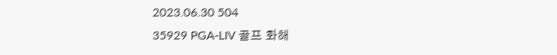2023.06.30 504
35929 PGA-LIV 골프 화해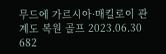무드에 가르시아·매킬로이 관계도 복원 골프 2023.06.30 682